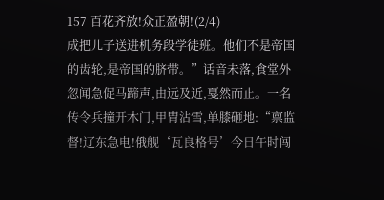157 百花齐放!众正盈朝!(2/4)
成把儿子送进机务段学徒班。他们不是帝国的齿轮,是帝国的脐带。”话音未落,食堂外忽闻急促马蹄声,由远及近,戛然而止。一名传令兵撞开木门,甲胄沾雪,单膝砸地:“禀监督!辽东急电!俄舰‘瓦良格号’今日午时闯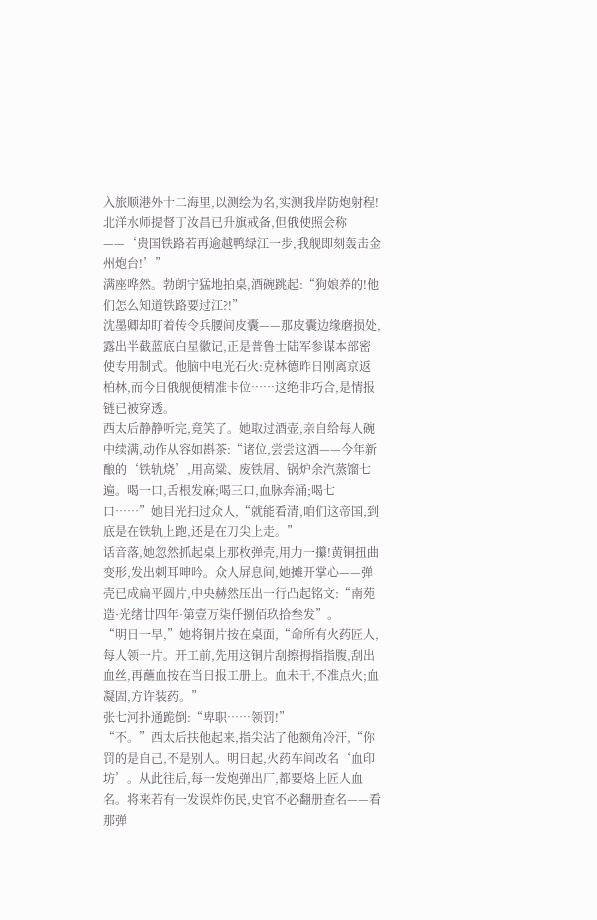入旅顺港外十二海里,以测绘为名,实测我岸防炮射程!北洋水师提督丁汝昌已升旗戒备,但俄使照会称——‘贵国铁路若再逾越鸭绿江一步,我舰即刻轰击金州炮台!’”
满座哗然。勃朗宁猛地拍桌,酒碗跳起:“狗娘养的!他们怎么知道铁路要过江?!”
沈墨卿却盯着传令兵腰间皮囊——那皮囊边缘磨损处,露出半截蓝底白星徽记,正是普鲁士陆军参谋本部密使专用制式。他脑中电光石火:克林德昨日刚离京返柏林,而今日俄舰便精准卡位……这绝非巧合,是情报链已被穿透。
西太后静静听完,竟笑了。她取过酒壶,亲自给每人碗中续满,动作从容如斟茶:“诸位,尝尝这酒——今年新酿的‘铁轨烧’,用高粱、废铁屑、锅炉余汽蒸馏七遍。喝一口,舌根发麻;喝三口,血脉奔涌;喝七口……”她目光扫过众人,“就能看清,咱们这帝国,到底是在铁轨上跑,还是在刀尖上走。”
话音落,她忽然抓起桌上那枚弹壳,用力一攥!黄铜扭曲变形,发出刺耳呻吟。众人屏息间,她摊开掌心——弹壳已成扁平圆片,中央赫然压出一行凸起铭文:“南苑造·光绪廿四年·第壹万柒仟捌佰玖拾叁发”。
“明日一早,”她将铜片按在桌面,“命所有火药匠人,每人领一片。开工前,先用这铜片刮擦拇指指腹,刮出血丝,再蘸血按在当日报工册上。血未干,不准点火;血凝固,方许装药。”
张七河扑通跪倒:“卑职……领罚!”
“不。”西太后扶他起来,指尖沾了他额角冷汗,“你罚的是自己,不是别人。明日起,火药车间改名‘血印坊’。从此往后,每一发炮弹出厂,都要烙上匠人血名。将来若有一发误炸伤民,史官不必翻册查名——看那弹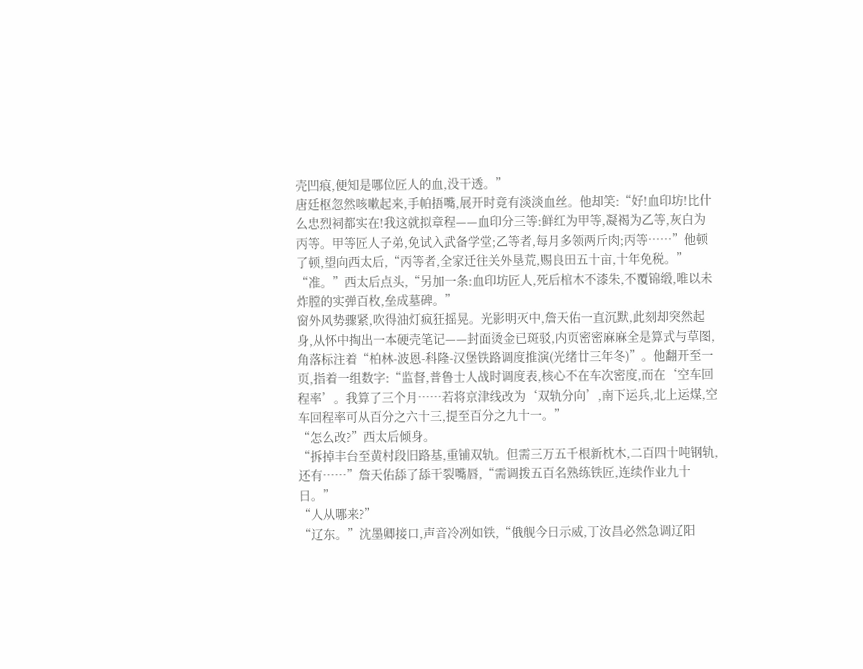壳凹痕,便知是哪位匠人的血,没干透。”
唐廷枢忽然咳嗽起来,手帕捂嘴,展开时竟有淡淡血丝。他却笑:“好!血印坊!比什么忠烈祠都实在!我这就拟章程——血印分三等:鲜红为甲等,凝褐为乙等,灰白为丙等。甲等匠人子弟,免试入武备学堂;乙等者,每月多领两斤肉;丙等……”他顿了顿,望向西太后,“丙等者,全家迁往关外垦荒,赐良田五十亩,十年免税。”
“准。”西太后点头,“另加一条:血印坊匠人,死后棺木不漆朱,不覆锦缎,唯以未炸膛的实弹百枚,垒成墓碑。”
窗外风势骤紧,吹得油灯疯狂摇晃。光影明灭中,詹天佑一直沉默,此刻却突然起身,从怀中掏出一本硬壳笔记——封面烫金已斑驳,内页密密麻麻全是算式与草图,角落标注着“柏林-波恩-科隆-汉堡铁路调度推演(光绪廿三年冬)”。他翻开至一页,指着一组数字:“监督,普鲁士人战时调度表,核心不在车次密度,而在‘空车回程率’。我算了三个月……若将京津线改为‘双轨分向’,南下运兵,北上运煤,空车回程率可从百分之六十三,提至百分之九十一。”
“怎么改?”西太后倾身。
“拆掉丰台至黄村段旧路基,重铺双轨。但需三万五千根新枕木,二百四十吨钢轨,还有……”詹天佑舔了舔干裂嘴唇,“需调拨五百名熟练铁匠,连续作业九十日。”
“人从哪来?”
“辽东。”沈墨卿接口,声音冷冽如铁,“俄舰今日示威,丁汝昌必然急调辽阳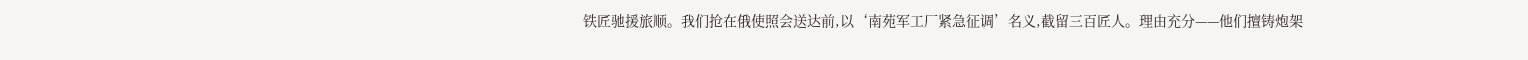铁匠驰援旅顺。我们抢在俄使照会送达前,以‘南苑军工厂紧急征调’名义,截留三百匠人。理由充分——他们擅铸炮架